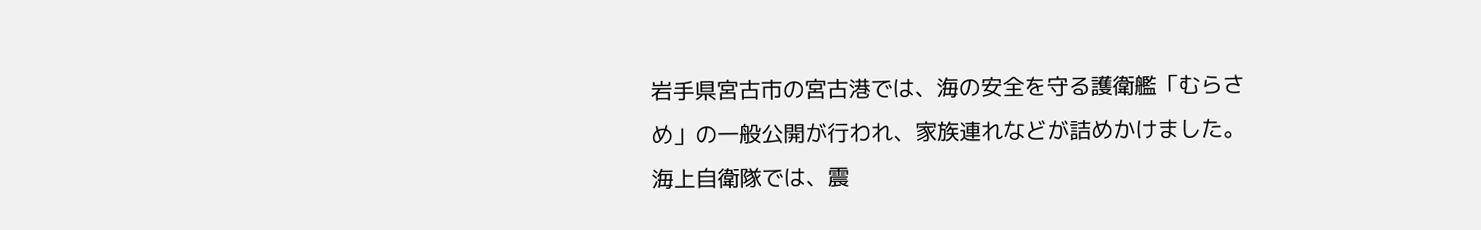岩手県宮古市の宮古港では、海の安全を守る護衛艦「むらさめ」の一般公開が行われ、家族連れなどが詰めかけました。
海上自衛隊では、震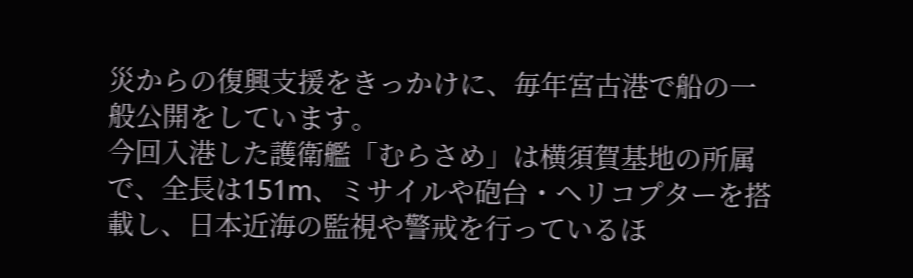災からの復興支援をきっかけに、毎年宮古港で船の一般公開をしています。
今回入港した護衛艦「むらさめ」は横須賀基地の所属で、全長は151m、ミサイルや砲台・ヘリコプターを搭載し、日本近海の監視や警戒を行っているほ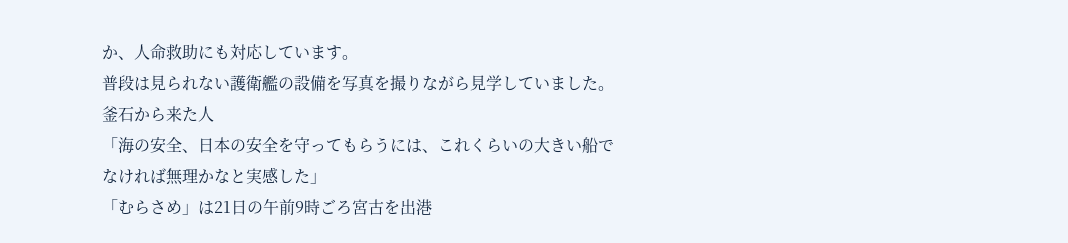か、人命救助にも対応しています。
普段は見られない護衛艦の設備を写真を撮りながら見学していました。
釜石から来た人
「海の安全、日本の安全を守ってもらうには、これくらいの大きい船でなければ無理かなと実感した」
「むらさめ」は21日の午前9時ごろ宮古を出港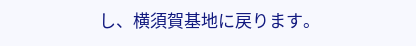し、横須賀基地に戻ります。